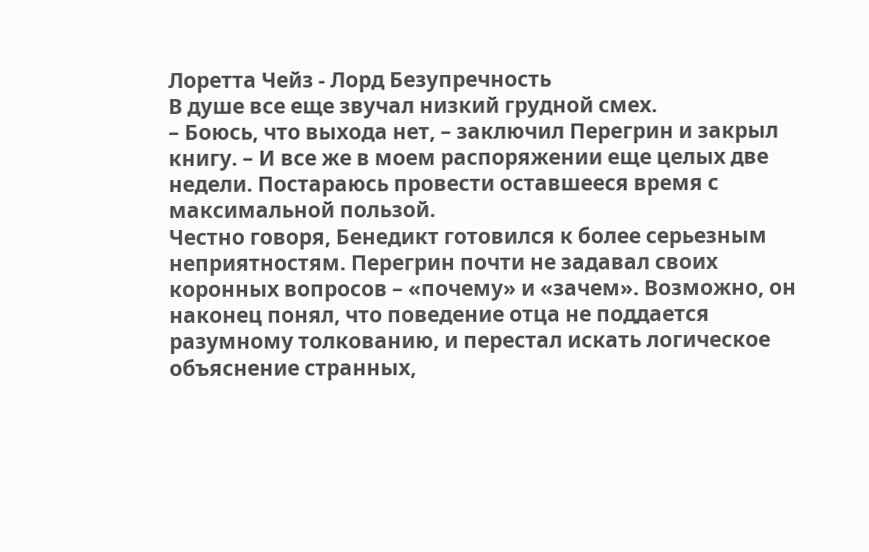Лоретта Чейз - Лорд Безупречность
В душе все еще звучал низкий грудной смех.
– Боюсь, что выхода нет, – заключил Перегрин и закрыл книгу. – И все же в моем распоряжении еще целых две недели. Постараюсь провести оставшееся время с максимальной пользой.
Честно говоря, Бенедикт готовился к более серьезным неприятностям. Перегрин почти не задавал своих коронных вопросов – «почему» и «зачем». Возможно, он наконец понял, что поведение отца не поддается разумному толкованию, и перестал искать логическое объяснение странных,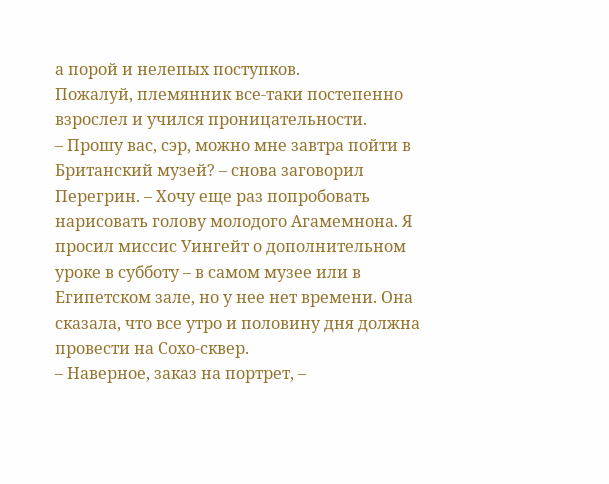а порой и нелепых поступков.
Пожалуй, племянник все-таки постепенно взрослел и учился проницательности.
– Прошу вас, сэр, можно мне завтра пойти в Британский музей? – снова заговорил Перегрин. – Хочу еще раз попробовать нарисовать голову молодого Агамемнона. Я просил миссис Уингейт о дополнительном уроке в субботу – в самом музее или в Египетском зале, но у нее нет времени. Она сказала, что все утро и половину дня должна провести на Сохо-сквер.
– Наверное, заказ на портрет, –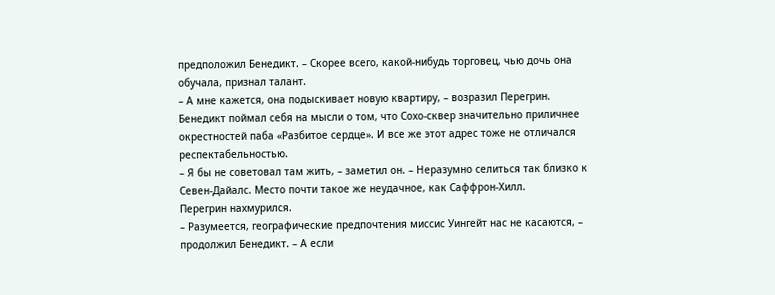предположил Бенедикт. – Скорее всего, какой-нибудь торговец, чью дочь она обучала, признал талант.
– А мне кажется, она подыскивает новую квартиру, – возразил Перегрин.
Бенедикт поймал себя на мысли о том, что Сохо-сквер значительно приличнее окрестностей паба «Разбитое сердце». И все же этот адрес тоже не отличался респектабельностью.
– Я бы не советовал там жить, – заметил он. – Неразумно селиться так близко к Севен-Дайалс. Место почти такое же неудачное, как Саффрон-Хилл.
Перегрин нахмурился.
– Разумеется, географические предпочтения миссис Уингейт нас не касаются, – продолжил Бенедикт. – А если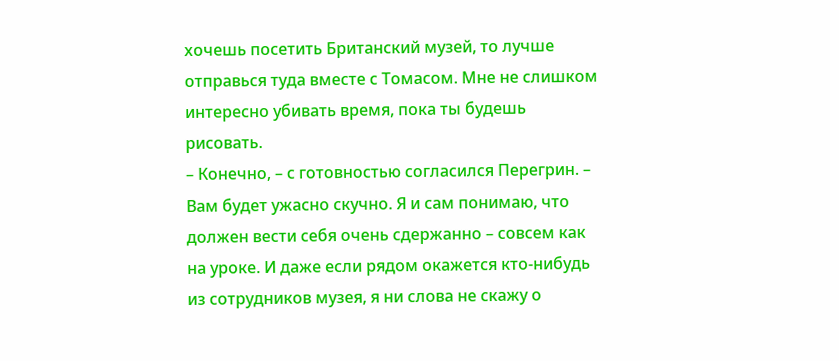хочешь посетить Британский музей, то лучше отправься туда вместе с Томасом. Мне не слишком интересно убивать время, пока ты будешь рисовать.
– Конечно, – с готовностью согласился Перегрин. – Вам будет ужасно скучно. Я и сам понимаю, что должен вести себя очень сдержанно – совсем как на уроке. И даже если рядом окажется кто-нибудь из сотрудников музея, я ни слова не скажу о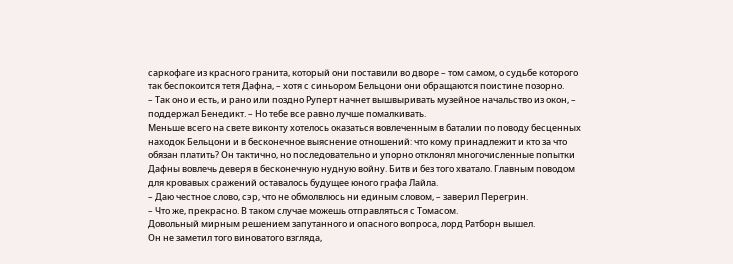саркофаге из красного гранита, который они поставили во дворе – том самом, о судьбе которого так беспокоится тетя Дафна, – хотя с синьором Бельцони они обращаются поистине позорно.
– Так оно и есть, и рано или поздно Руперт начнет вышвыривать музейное начальство из окон, – поддержал Бенедикт. – Но тебе все равно лучше помалкивать.
Меньше всего на свете виконту хотелось оказаться вовлеченным в баталии по поводу бесценных находок Бельцони и в бесконечное выяснение отношений: что кому принадлежит и кто за что обязан платить? Он тактично, но последовательно и упорно отклонял многочисленные попытки Дафны вовлечь деверя в бесконечную нудную войну. Битв и без того хватало. Главным поводом для кровавых сражений оставалось будущее юного графа Лайла.
– Даю честное слово, сэр, что не обмолвлюсь ни единым словом, – заверил Перегрин.
– Что же, прекрасно. В таком случае можешь отправляться с Томасом.
Довольный мирным решением запутанного и опасного вопроса, лорд Ратборн вышел.
Он не заметил того виноватого взгляда,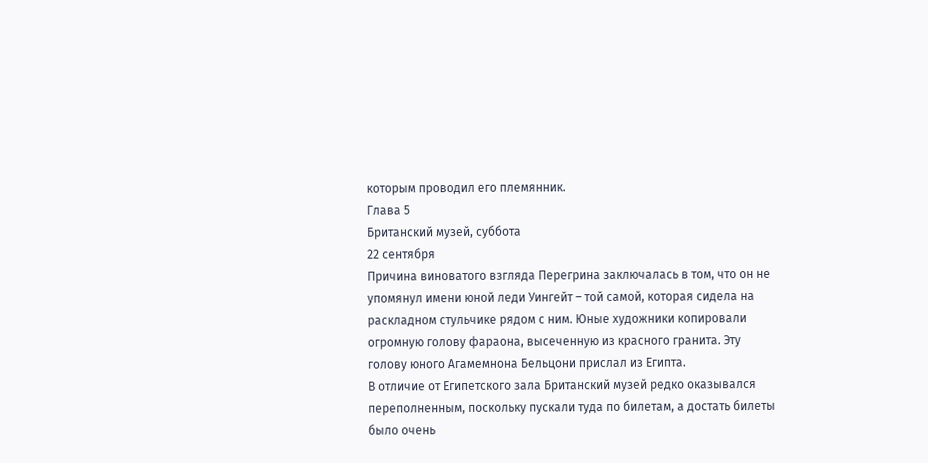которым проводил его племянник.
Глава 5
Британский музей, суббота
22 сентября
Причина виноватого взгляда Перегрина заключалась в том, что он не упомянул имени юной леди Уингейт – той самой, которая сидела на раскладном стульчике рядом с ним. Юные художники копировали огромную голову фараона, высеченную из красного гранита. Эту голову юного Агамемнона Бельцони прислал из Египта.
В отличие от Египетского зала Британский музей редко оказывался переполненным, поскольку пускали туда по билетам, а достать билеты было очень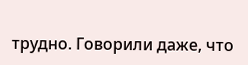трудно. Говорили даже, что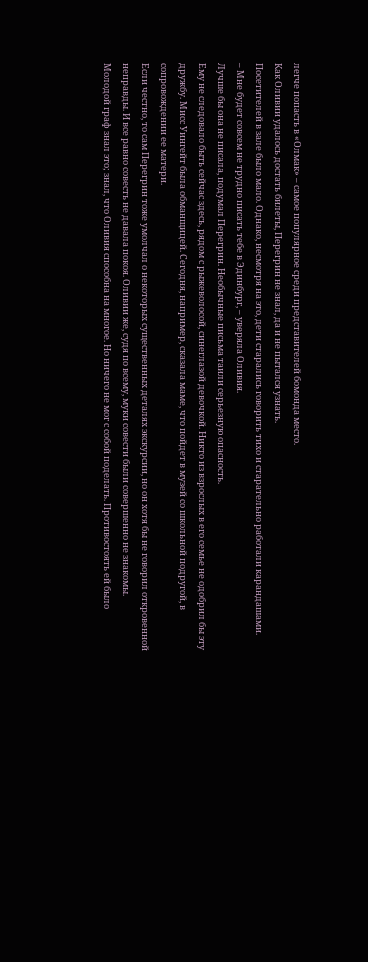легче попасть в «Олмак» – самое популярное среди представителей бомонда место.
Как Оливии удалось достать билеты, Перегрин не знал, да и не пытался узнать.
Посетителей в зале было мало. Однако, несмотря на это, дети старались говорить тихо и старательно работали карандашами.
– Мне будет совсем не трудно писать тебе в Эдинбург, – уверяла Оливия.
Лучше бы она не писала, подумал Перегрин. Необычные письма таили серьезную опасность.
Ему не следовало быть сейчас здесь, рядом с рыжеволосой, синеглазой девочкой. Никто из взрослых в его семье не одобрил бы эту дружбу. Мисс Уингейт была обманщицей. Сегодня, например, сказала маме, что пойдет в музей со школьной подругой, в сопровождении ее матери.
Если честно, то сам Перегрин тоже умолчал о некоторых существенных деталях экскурсии, но он хотя бы не говорил откровенной неправды. И все равно совесть не давала покоя. Оливии же, судя по всему, муки совести были совершенно не знакомы.
Молодой граф знал это; знал, что Оливия способна на многое. Но ничего не мог с собой поделать. Противостоять ей было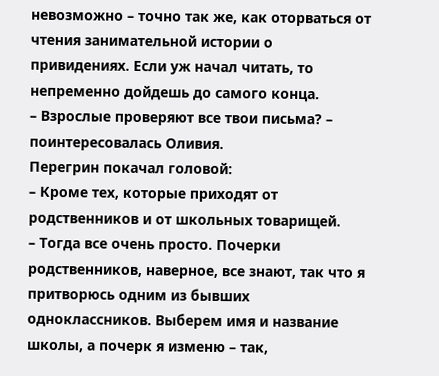невозможно – точно так же, как оторваться от чтения занимательной истории о привидениях. Если уж начал читать, то непременно дойдешь до самого конца.
– Взрослые проверяют все твои письма? – поинтересовалась Оливия.
Перегрин покачал головой:
– Кроме тех, которые приходят от родственников и от школьных товарищей.
– Тогда все очень просто. Почерки родственников, наверное, все знают, так что я притворюсь одним из бывших одноклассников. Выберем имя и название школы, а почерк я изменю – так,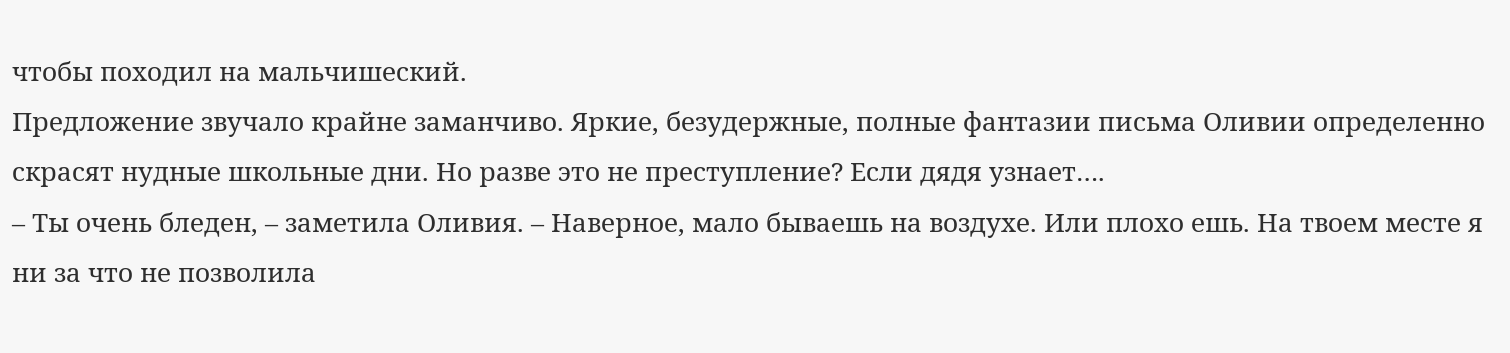чтобы походил на мальчишеский.
Предложение звучало крайне заманчиво. Яркие, безудержные, полные фантазии письма Оливии определенно скрасят нудные школьные дни. Но разве это не преступление? Если дядя узнает….
– Ты очень бледен, – заметила Оливия. – Наверное, мало бываешь на воздухе. Или плохо ешь. На твоем месте я ни за что не позволила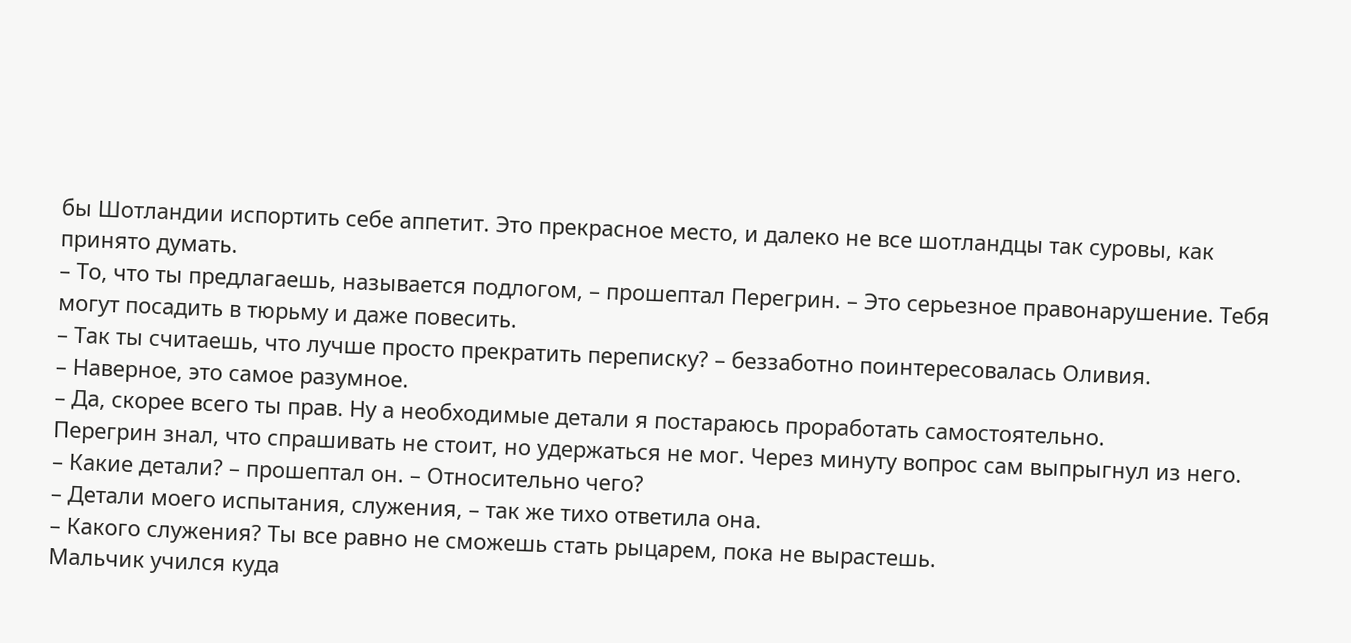бы Шотландии испортить себе аппетит. Это прекрасное место, и далеко не все шотландцы так суровы, как принято думать.
– То, что ты предлагаешь, называется подлогом, – прошептал Перегрин. – Это серьезное правонарушение. Тебя могут посадить в тюрьму и даже повесить.
– Так ты считаешь, что лучше просто прекратить переписку? – беззаботно поинтересовалась Оливия.
– Наверное, это самое разумное.
– Да, скорее всего ты прав. Ну а необходимые детали я постараюсь проработать самостоятельно.
Перегрин знал, что спрашивать не стоит, но удержаться не мог. Через минуту вопрос сам выпрыгнул из него.
– Какие детали? – прошептал он. – Относительно чего?
– Детали моего испытания, служения, – так же тихо ответила она.
– Какого служения? Ты все равно не сможешь стать рыцарем, пока не вырастешь.
Мальчик учился куда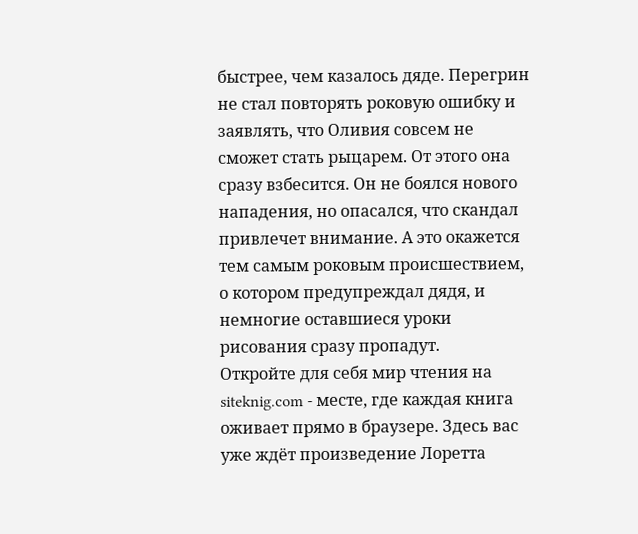быстрее, чем казалось дяде. Перегрин не стал повторять роковую ошибку и заявлять, что Оливия совсем не сможет стать рыцарем. От этого она сразу взбесится. Он не боялся нового нападения, но опасался, что скандал привлечет внимание. А это окажется тем самым роковым происшествием, о котором предупреждал дядя, и немногие оставшиеся уроки рисования сразу пропадут.
Откройте для себя мир чтения на siteknig.com - месте, где каждая книга оживает прямо в браузере. Здесь вас уже ждёт произведение Лоретта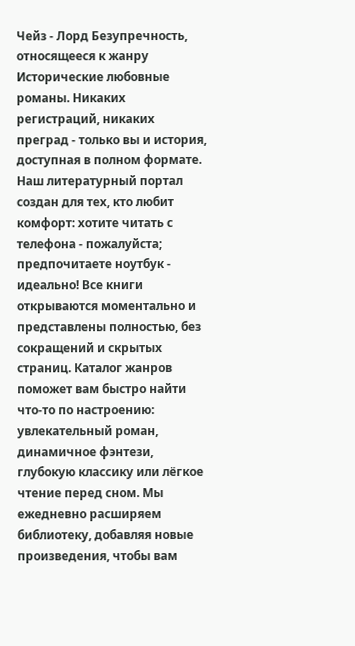Чейз - Лорд Безупречность, относящееся к жанру Исторические любовные романы. Никаких регистраций, никаких преград - только вы и история, доступная в полном формате. Наш литературный портал создан для тех, кто любит комфорт: хотите читать с телефона - пожалуйста; предпочитаете ноутбук - идеально! Все книги открываются моментально и представлены полностью, без сокращений и скрытых страниц. Каталог жанров поможет вам быстро найти что-то по настроению: увлекательный роман, динамичное фэнтези, глубокую классику или лёгкое чтение перед сном. Мы ежедневно расширяем библиотеку, добавляя новые произведения, чтобы вам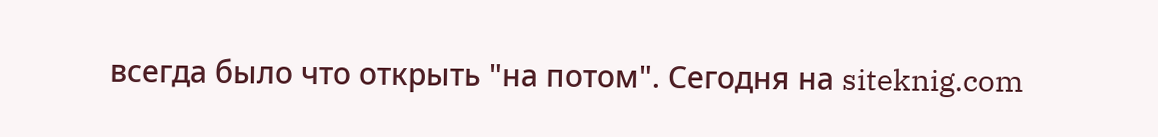всегда было что открыть "на потом". Сегодня на siteknig.com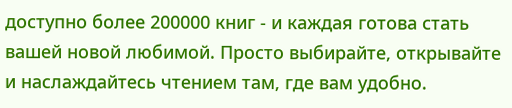доступно более 200000 книг - и каждая готова стать вашей новой любимой. Просто выбирайте, открывайте и наслаждайтесь чтением там, где вам удобно.